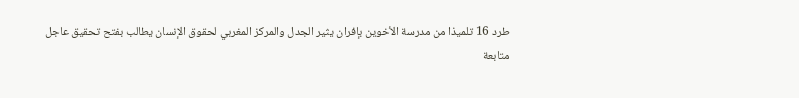طرد 16 تلميذا من مدرسة الأخوين بإفران يثير الجدل والمركز المغربي لحقوق الإنسان يطالب بفتح تحقيق عاجل
متابعة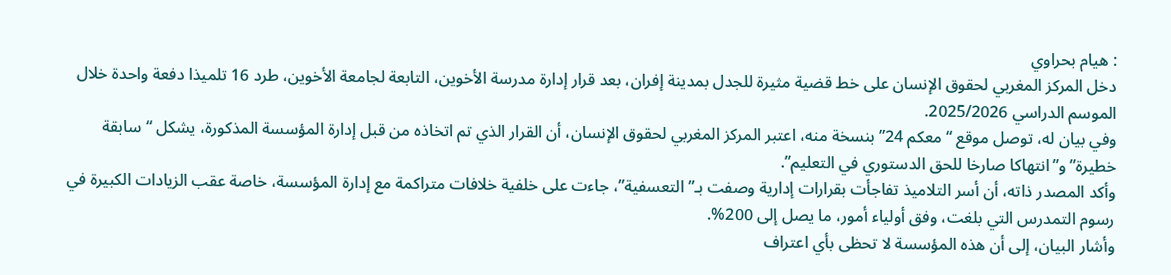: هيام بحراوي
دخل المركز المغربي لحقوق الإنسان على خط قضية مثيرة للجدل بمدينة إفران، بعد قرار إدارة مدرسة الأخوين، التابعة لجامعة الأخوين، طرد 16 تلميذا دفعة واحدة خلال الموسم الدراسي 2025/2026.
وفي بيان له، توصل موقع “معكم 24” بنسخة منه، اعتبر المركز المغربي لحقوق الإنسان، أن القرار الذي تم اتخاذه من قبل إدارة المؤسسة المذكورة، يشكل “سابقة خطيرة” و”انتهاكا صارخا للحق الدستوري في التعليم”.
وأكد المصدر ذاته، أن أسر التلاميذ تفاجأت بقرارات إدارية وصفت بـ”التعسفية”، جاءت على خلفية خلافات متراكمة مع إدارة المؤسسة، خاصة عقب الزيادات الكبيرة في رسوم التمدرس التي بلغت، وفق أولياء أمور، ما يصل إلى 200%.
وأشار البيان، إلى أن هذه المؤسسة لا تحظى بأي اعتراف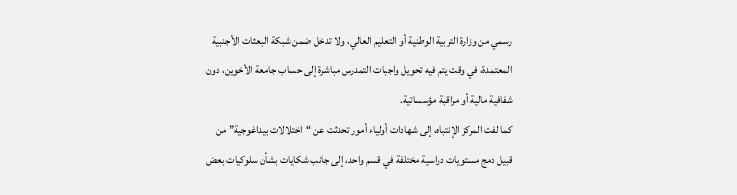رسمي من وزارة التربية الوطنية أو التعليم العالي، ولا تدخل ضمن شبكة البعثات الأجنبية المعتمدة، في وقت يتم فيه تحويل واجبات التمدرس مباشرة إلى حساب جامعة الأخوين، دون شفافية مالية أو مراقبة مؤسساتية.
كما لفت المركز الإنتباه، إلى شهادات أولياء أمور تحدثت عن “اختلالات بيداغوجية” من قبيل دمج مستويات دراسية مختلفة في قسم واحد، إلى جانب شكايات بشأن سلوكيات بعض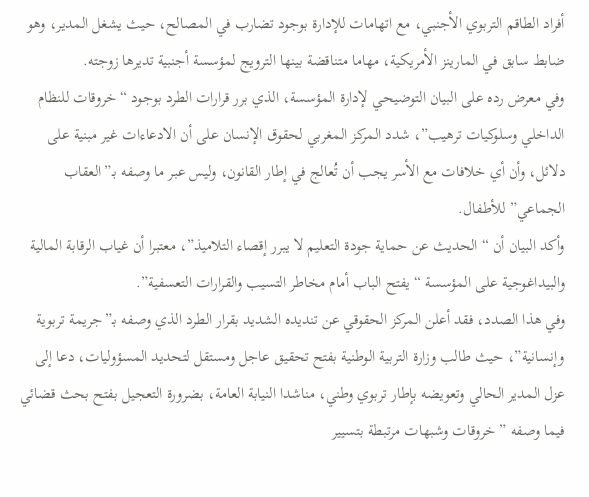أفراد الطاقم التربوي الأجنبي، مع اتهامات للإدارة بوجود تضارب في المصالح، حيث يشغل المدير، وهو ضابط سابق في المارينز الأمريكية، مهاما متناقضة بينها الترويج لمؤسسة أجنبية تديرها زوجته.
وفي معرض رده على البيان التوضيحي لإدارة المؤسسة، الذي برر قرارات الطرد بوجود “خروقات للنظام الداخلي وسلوكيات ترهيب”، شدد المركز المغربي لحقوق الإنسان على أن الادعاءات غير مبنية على دلائل، وأن أي خلافات مع الأسر يجب أن تُعالج في إطار القانون، وليس عبر ما وصفه بـ”العقاب الجماعي” للأطفال.
وأكد البيان أن “الحديث عن حماية جودة التعليم لا يبرر إقصاء التلاميذ”، معتبرا أن غياب الرقابة المالية والبيداغوجية على المؤسسة “يفتح الباب أمام مخاطر التسيب والقرارات التعسفية”.
وفي هذا الصدد، فقد أعلن المركز الحقوقي عن تنديده الشديد بقرار الطرد الذي وصفه بـ”جريمة تربوية وإنسانية”، حيث طالب وزارة التربية الوطنية بفتح تحقيق عاجل ومستقل لتحديد المسؤوليات، دعا إلى عزل المدير الحالي وتعويضه بإطار تربوي وطني، مناشدا النيابة العامة، بضرورة التعجيل بفتح بحث قضائي فيما وصفه ” خروقات وشبهات مرتبطة بتسيير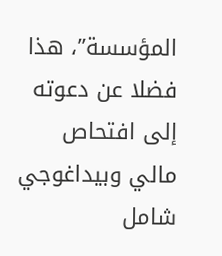المؤسسة”، هذا فضلا عن دعوته إلى افتحاص مالي وبيداغوجي شامل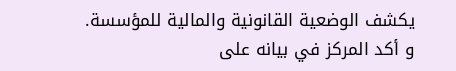يكشف الوضعية القانونية والمالية للمؤسسة.
و أكد المركز في بيانه على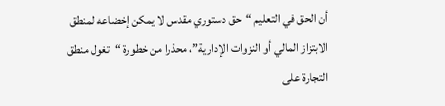أن الحق في التعليم “حق دستوري مقدس لا يمكن إخضاعه لمنطق الابتزاز المالي أو النزوات الإدارية”، محذرا من خطورة “تغول منطق التجارة على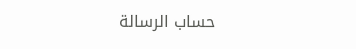حساب الرسالة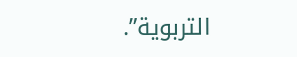التربوية”.